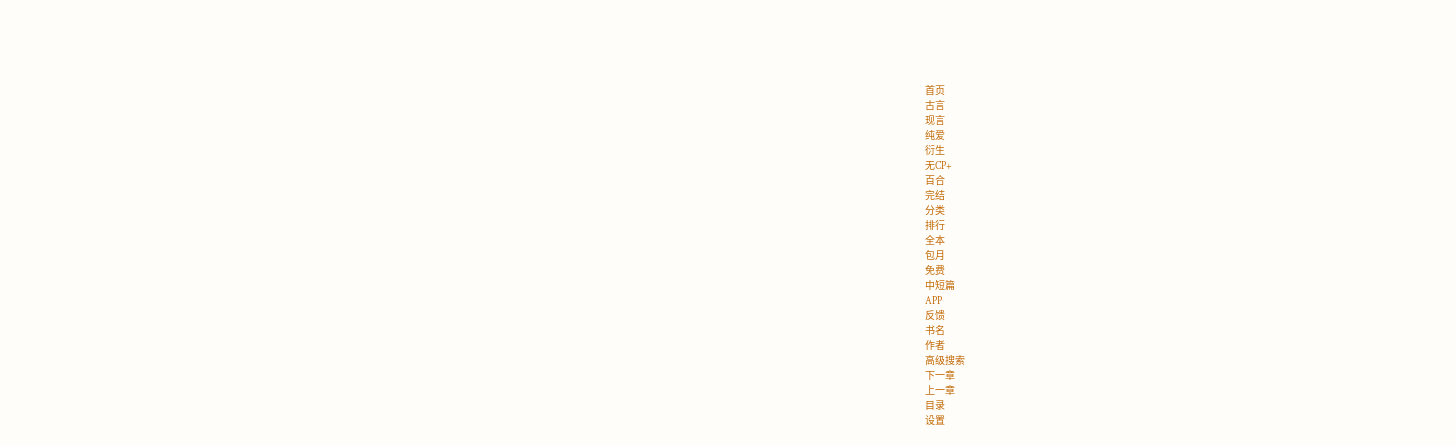首页
古言
现言
纯爱
衍生
无CP+
百合
完结
分类
排行
全本
包月
免费
中短篇
APP
反馈
书名
作者
高级搜索
下一章
上一章
目录
设置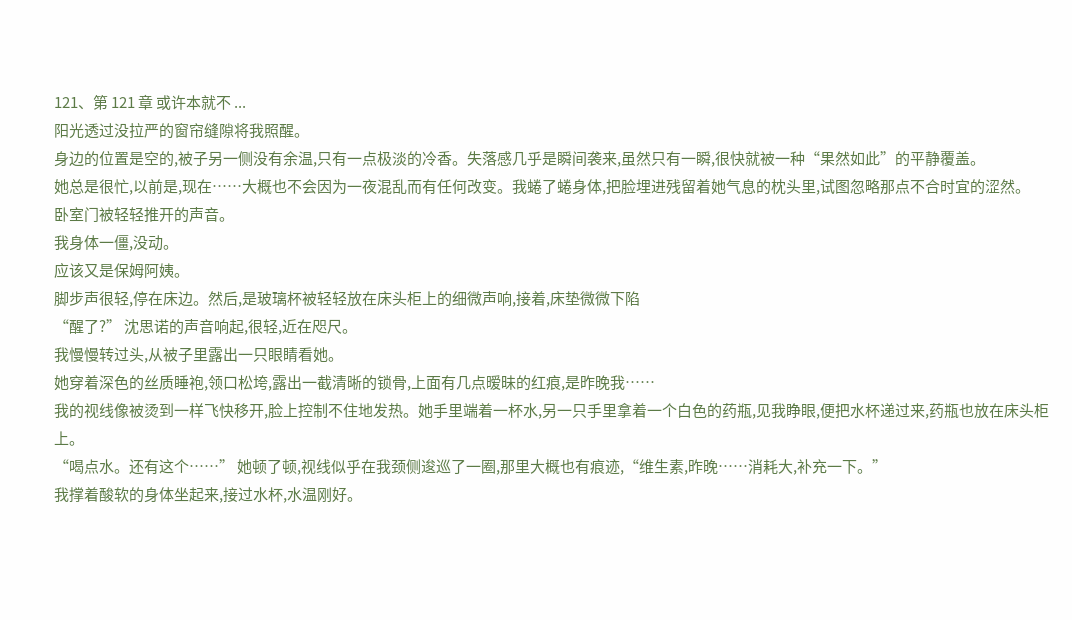121、第 121 章 或许本就不 ...
阳光透过没拉严的窗帘缝隙将我照醒。
身边的位置是空的,被子另一侧没有余温,只有一点极淡的冷香。失落感几乎是瞬间袭来,虽然只有一瞬,很快就被一种“果然如此”的平静覆盖。
她总是很忙,以前是,现在……大概也不会因为一夜混乱而有任何改变。我蜷了蜷身体,把脸埋进残留着她气息的枕头里,试图忽略那点不合时宜的涩然。
卧室门被轻轻推开的声音。
我身体一僵,没动。
应该又是保姆阿姨。
脚步声很轻,停在床边。然后,是玻璃杯被轻轻放在床头柜上的细微声响,接着,床垫微微下陷
“醒了?” 沈思诺的声音响起,很轻,近在咫尺。
我慢慢转过头,从被子里露出一只眼睛看她。
她穿着深色的丝质睡袍,领口松垮,露出一截清晰的锁骨,上面有几点暧昧的红痕,是昨晚我……
我的视线像被烫到一样飞快移开,脸上控制不住地发热。她手里端着一杯水,另一只手里拿着一个白色的药瓶,见我睁眼,便把水杯递过来,药瓶也放在床头柜上。
“喝点水。还有这个……” 她顿了顿,视线似乎在我颈侧逡巡了一圈,那里大概也有痕迹,“维生素,昨晚……消耗大,补充一下。”
我撑着酸软的身体坐起来,接过水杯,水温刚好。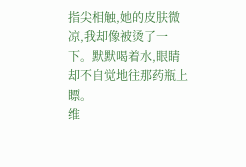指尖相触,她的皮肤微凉,我却像被烫了一下。默默喝着水,眼睛却不自觉地往那药瓶上瞟。
维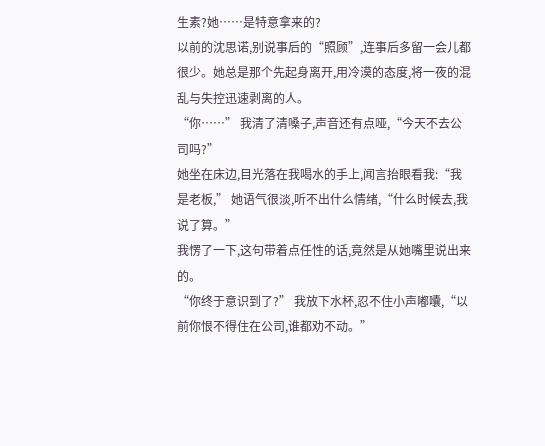生素?她……是特意拿来的?
以前的沈思诺,别说事后的“照顾”,连事后多留一会儿都很少。她总是那个先起身离开,用冷漠的态度,将一夜的混乱与失控迅速剥离的人。
“你……” 我清了清嗓子,声音还有点哑,“今天不去公司吗?”
她坐在床边,目光落在我喝水的手上,闻言抬眼看我:“我是老板,” 她语气很淡,听不出什么情绪,“什么时候去,我说了算。”
我愣了一下,这句带着点任性的话,竟然是从她嘴里说出来的。
“你终于意识到了?” 我放下水杯,忍不住小声嘟囔,“以前你恨不得住在公司,谁都劝不动。”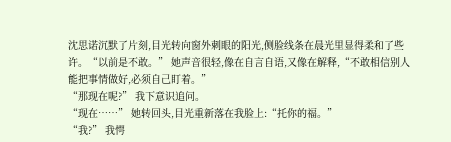沈思诺沉默了片刻,目光转向窗外刺眼的阳光,侧脸线条在晨光里显得柔和了些许。“以前是不敢。” 她声音很轻,像在自言自语,又像在解释,“不敢相信别人能把事情做好,必须自己盯着。”
“那现在呢?” 我下意识追问。
“现在……” 她转回头,目光重新落在我脸上:“托你的福。”
“我?” 我愕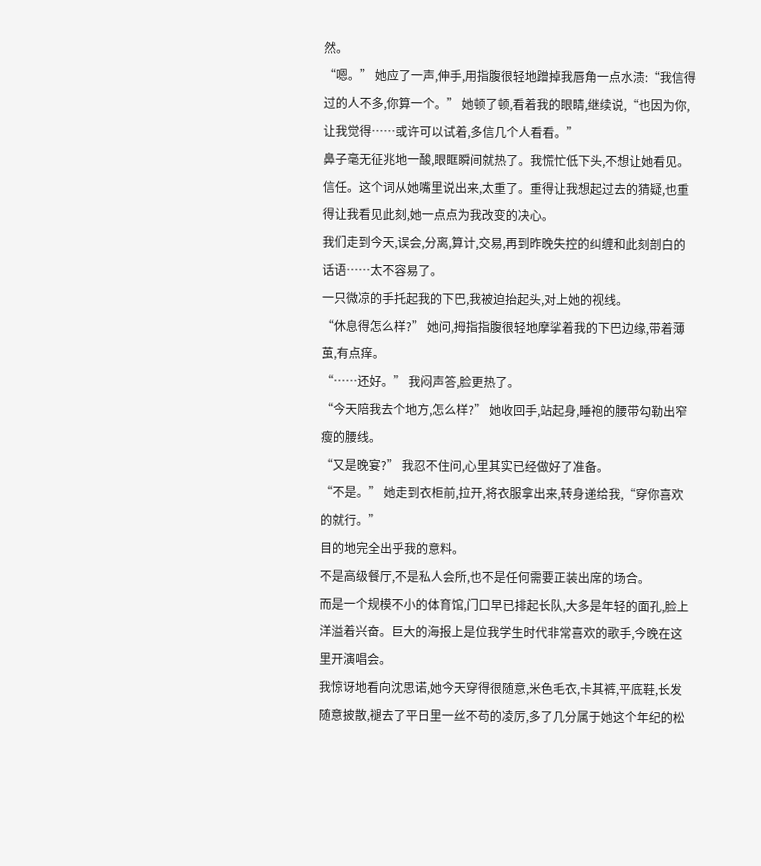然。
“嗯。” 她应了一声,伸手,用指腹很轻地蹭掉我唇角一点水渍:“我信得过的人不多,你算一个。” 她顿了顿,看着我的眼睛,继续说,“也因为你,让我觉得……或许可以试着,多信几个人看看。”
鼻子毫无征兆地一酸,眼眶瞬间就热了。我慌忙低下头,不想让她看见。
信任。这个词从她嘴里说出来,太重了。重得让我想起过去的猜疑,也重得让我看见此刻,她一点点为我改变的决心。
我们走到今天,误会,分离,算计,交易,再到昨晚失控的纠缠和此刻剖白的话语……太不容易了。
一只微凉的手托起我的下巴,我被迫抬起头,对上她的视线。
“休息得怎么样?” 她问,拇指指腹很轻地摩挲着我的下巴边缘,带着薄茧,有点痒。
“……还好。” 我闷声答,脸更热了。
“今天陪我去个地方,怎么样?” 她收回手,站起身,睡袍的腰带勾勒出窄瘦的腰线。
“又是晚宴?” 我忍不住问,心里其实已经做好了准备。
“不是。” 她走到衣柜前,拉开,将衣服拿出来,转身递给我,“穿你喜欢的就行。”
目的地完全出乎我的意料。
不是高级餐厅,不是私人会所,也不是任何需要正装出席的场合。
而是一个规模不小的体育馆,门口早已排起长队,大多是年轻的面孔,脸上洋溢着兴奋。巨大的海报上是位我学生时代非常喜欢的歌手,今晚在这里开演唱会。
我惊讶地看向沈思诺,她今天穿得很随意,米色毛衣,卡其裤,平底鞋,长发随意披散,褪去了平日里一丝不苟的凌厉,多了几分属于她这个年纪的松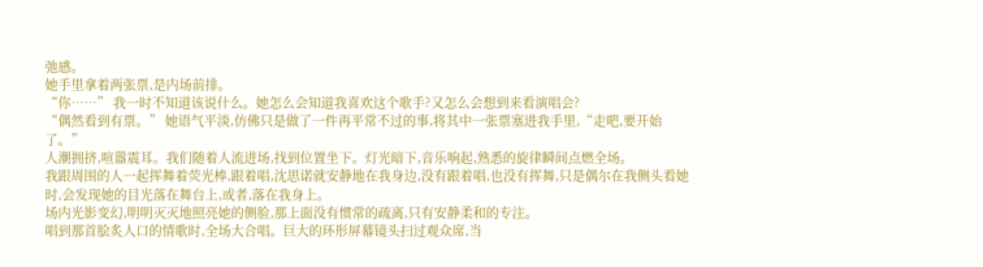弛感。
她手里拿着两张票,是内场前排。
“你……” 我一时不知道该说什么。她怎么会知道我喜欢这个歌手?又怎么会想到来看演唱会?
“偶然看到有票。” 她语气平淡,仿佛只是做了一件再平常不过的事,将其中一张票塞进我手里,“走吧,要开始了。”
人潮拥挤,喧嚣震耳。我们随着人流进场,找到位置坐下。灯光暗下,音乐响起,熟悉的旋律瞬间点燃全场。
我跟周围的人一起挥舞着荧光棒,跟着唱,沈思诺就安静地在我身边,没有跟着唱,也没有挥舞,只是偶尔在我侧头看她时,会发现她的目光落在舞台上,或者,落在我身上。
场内光影变幻,明明灭灭地照亮她的侧脸,那上面没有惯常的疏离,只有安静柔和的专注。
唱到那首脍炙人口的情歌时,全场大合唱。巨大的环形屏幕镜头扫过观众席,当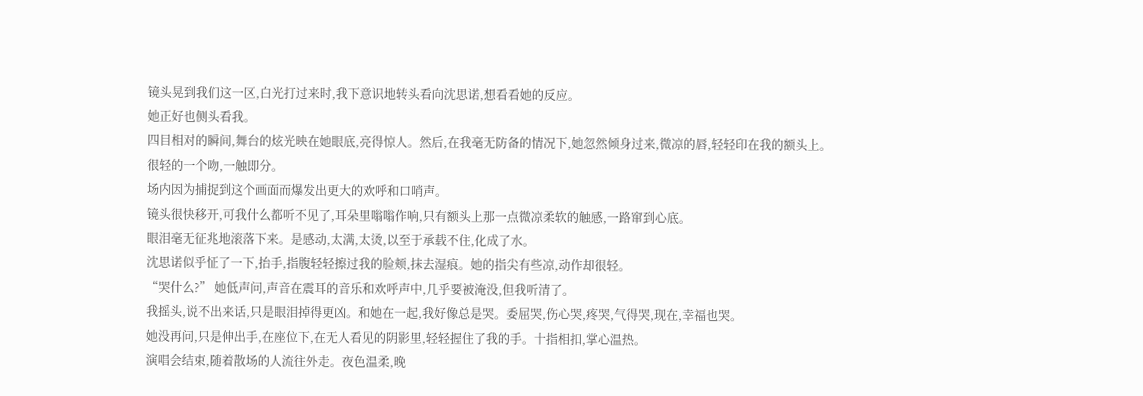镜头晃到我们这一区,白光打过来时,我下意识地转头看向沈思诺,想看看她的反应。
她正好也侧头看我。
四目相对的瞬间,舞台的炫光映在她眼底,亮得惊人。然后,在我毫无防备的情况下,她忽然倾身过来,微凉的唇,轻轻印在我的额头上。
很轻的一个吻,一触即分。
场内因为捕捉到这个画面而爆发出更大的欢呼和口哨声。
镜头很快移开,可我什么都听不见了,耳朵里嗡嗡作响,只有额头上那一点微凉柔软的触感,一路窜到心底。
眼泪毫无征兆地滚落下来。是感动,太满,太烫,以至于承载不住,化成了水。
沈思诺似乎怔了一下,抬手,指腹轻轻擦过我的脸颊,抹去湿痕。她的指尖有些凉,动作却很轻。
“哭什么?” 她低声问,声音在震耳的音乐和欢呼声中,几乎要被淹没,但我听清了。
我摇头,说不出来话,只是眼泪掉得更凶。和她在一起,我好像总是哭。委屈哭,伤心哭,疼哭,气得哭,现在,幸福也哭。
她没再问,只是伸出手,在座位下,在无人看见的阴影里,轻轻握住了我的手。十指相扣,掌心温热。
演唱会结束,随着散场的人流往外走。夜色温柔,晚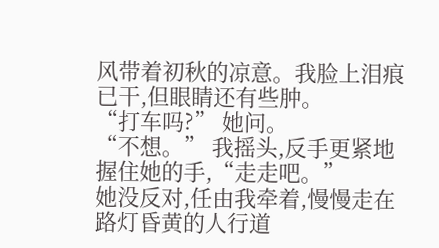风带着初秋的凉意。我脸上泪痕已干,但眼睛还有些肿。
“打车吗?” 她问。
“不想。” 我摇头,反手更紧地握住她的手,“走走吧。”
她没反对,任由我牵着,慢慢走在路灯昏黄的人行道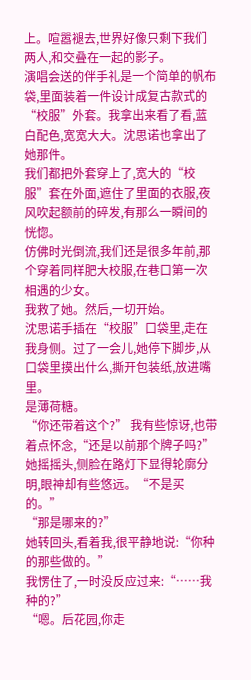上。喧嚣褪去,世界好像只剩下我们两人,和交叠在一起的影子。
演唱会送的伴手礼是一个简单的帆布袋,里面装着一件设计成复古款式的“校服”外套。我拿出来看了看,蓝白配色,宽宽大大。沈思诺也拿出了她那件。
我们都把外套穿上了,宽大的“校服”套在外面,遮住了里面的衣服,夜风吹起额前的碎发,有那么一瞬间的恍惚。
仿佛时光倒流,我们还是很多年前,那个穿着同样肥大校服,在巷口第一次相遇的少女。
我救了她。然后,一切开始。
沈思诺手插在“校服”口袋里,走在我身侧。过了一会儿,她停下脚步,从口袋里摸出什么,撕开包装纸,放进嘴里。
是薄荷糖。
“你还带着这个?” 我有些惊讶,也带着点怀念,“还是以前那个牌子吗?”
她摇摇头,侧脸在路灯下显得轮廓分明,眼神却有些悠远。“不是买的。”
“那是哪来的?”
她转回头,看着我,很平静地说:“你种的那些做的。”
我愣住了,一时没反应过来:“……我种的?”
“嗯。后花园,你走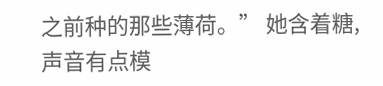之前种的那些薄荷。” 她含着糖,声音有点模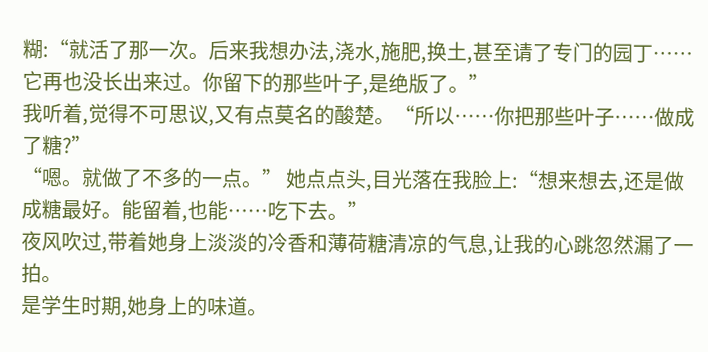糊:“就活了那一次。后来我想办法,浇水,施肥,换土,甚至请了专门的园丁……它再也没长出来过。你留下的那些叶子,是绝版了。”
我听着,觉得不可思议,又有点莫名的酸楚。“所以……你把那些叶子……做成了糖?”
“嗯。就做了不多的一点。” 她点点头,目光落在我脸上:“想来想去,还是做成糖最好。能留着,也能……吃下去。”
夜风吹过,带着她身上淡淡的冷香和薄荷糖清凉的气息,让我的心跳忽然漏了一拍。
是学生时期,她身上的味道。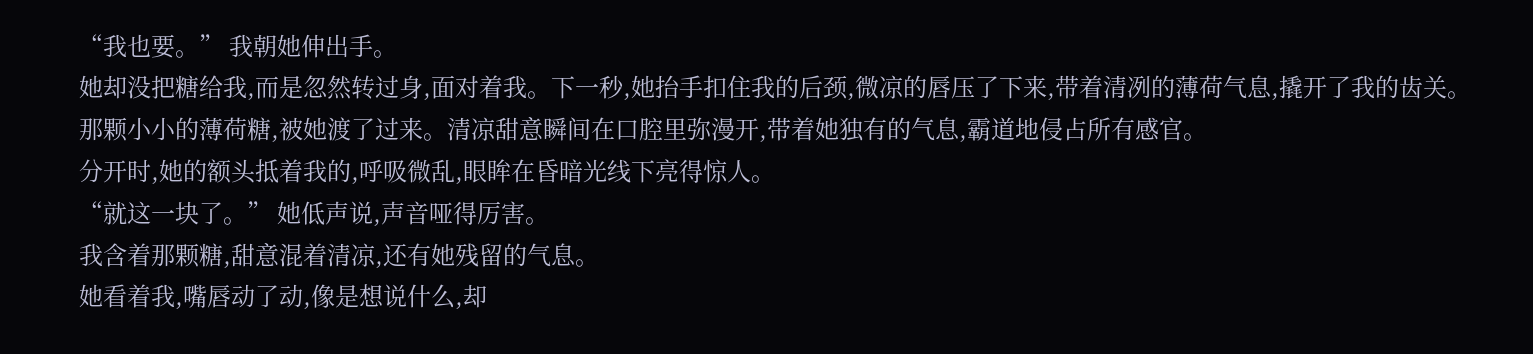“我也要。” 我朝她伸出手。
她却没把糖给我,而是忽然转过身,面对着我。下一秒,她抬手扣住我的后颈,微凉的唇压了下来,带着清冽的薄荷气息,撬开了我的齿关。
那颗小小的薄荷糖,被她渡了过来。清凉甜意瞬间在口腔里弥漫开,带着她独有的气息,霸道地侵占所有感官。
分开时,她的额头抵着我的,呼吸微乱,眼眸在昏暗光线下亮得惊人。
“就这一块了。” 她低声说,声音哑得厉害。
我含着那颗糖,甜意混着清凉,还有她残留的气息。
她看着我,嘴唇动了动,像是想说什么,却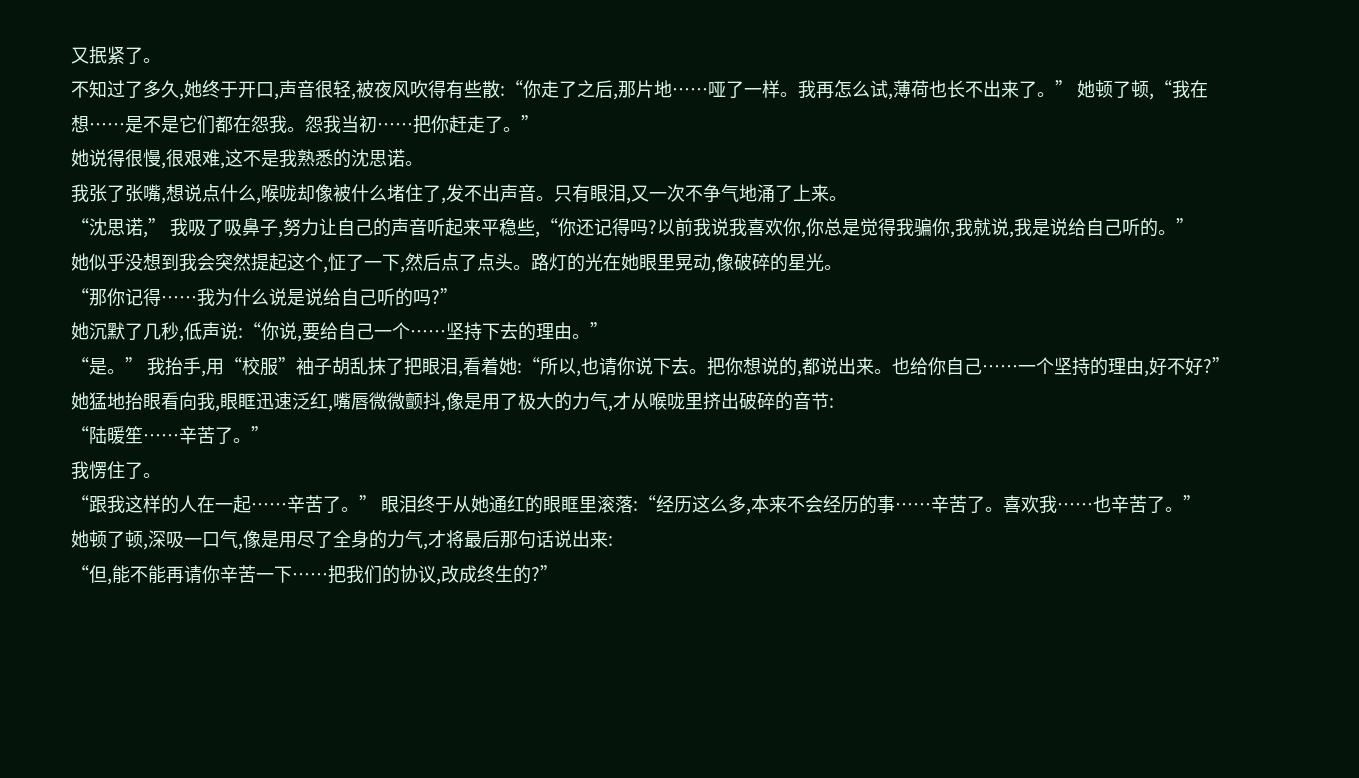又抿紧了。
不知过了多久,她终于开口,声音很轻,被夜风吹得有些散:“你走了之后,那片地……哑了一样。我再怎么试,薄荷也长不出来了。” 她顿了顿,“我在想……是不是它们都在怨我。怨我当初……把你赶走了。”
她说得很慢,很艰难,这不是我熟悉的沈思诺。
我张了张嘴,想说点什么,喉咙却像被什么堵住了,发不出声音。只有眼泪,又一次不争气地涌了上来。
“沈思诺,” 我吸了吸鼻子,努力让自己的声音听起来平稳些,“你还记得吗?以前我说我喜欢你,你总是觉得我骗你,我就说,我是说给自己听的。”
她似乎没想到我会突然提起这个,怔了一下,然后点了点头。路灯的光在她眼里晃动,像破碎的星光。
“那你记得……我为什么说是说给自己听的吗?”
她沉默了几秒,低声说:“你说,要给自己一个……坚持下去的理由。”
“是。” 我抬手,用“校服”袖子胡乱抹了把眼泪,看着她:“所以,也请你说下去。把你想说的,都说出来。也给你自己……一个坚持的理由,好不好?”
她猛地抬眼看向我,眼眶迅速泛红,嘴唇微微颤抖,像是用了极大的力气,才从喉咙里挤出破碎的音节:
“陆暖笙……辛苦了。”
我愣住了。
“跟我这样的人在一起……辛苦了。” 眼泪终于从她通红的眼眶里滚落:“经历这么多,本来不会经历的事……辛苦了。喜欢我……也辛苦了。”
她顿了顿,深吸一口气,像是用尽了全身的力气,才将最后那句话说出来:
“但,能不能再请你辛苦一下……把我们的协议,改成终生的?”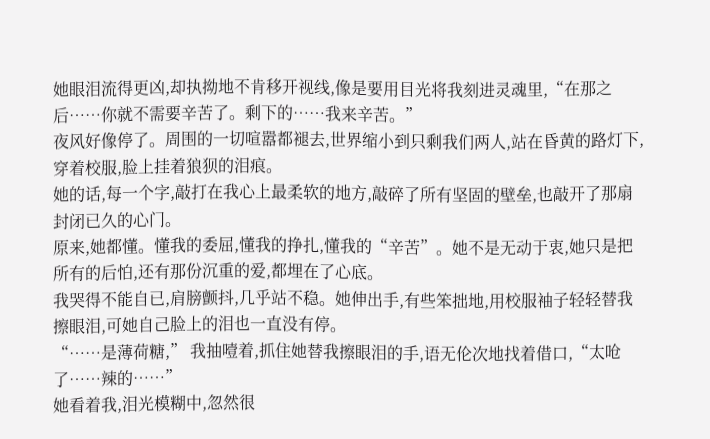她眼泪流得更凶,却执拗地不肯移开视线,像是要用目光将我刻进灵魂里,“在那之后……你就不需要辛苦了。剩下的……我来辛苦。”
夜风好像停了。周围的一切喧嚣都褪去,世界缩小到只剩我们两人,站在昏黄的路灯下,穿着校服,脸上挂着狼狈的泪痕。
她的话,每一个字,敲打在我心上最柔软的地方,敲碎了所有坚固的壁垒,也敲开了那扇封闭已久的心门。
原来,她都懂。懂我的委屈,懂我的挣扎,懂我的“辛苦”。她不是无动于衷,她只是把所有的后怕,还有那份沉重的爱,都埋在了心底。
我哭得不能自已,肩膀颤抖,几乎站不稳。她伸出手,有些笨拙地,用校服袖子轻轻替我擦眼泪,可她自己脸上的泪也一直没有停。
“……是薄荷糖,” 我抽噎着,抓住她替我擦眼泪的手,语无伦次地找着借口,“太呛了……辣的……”
她看着我,泪光模糊中,忽然很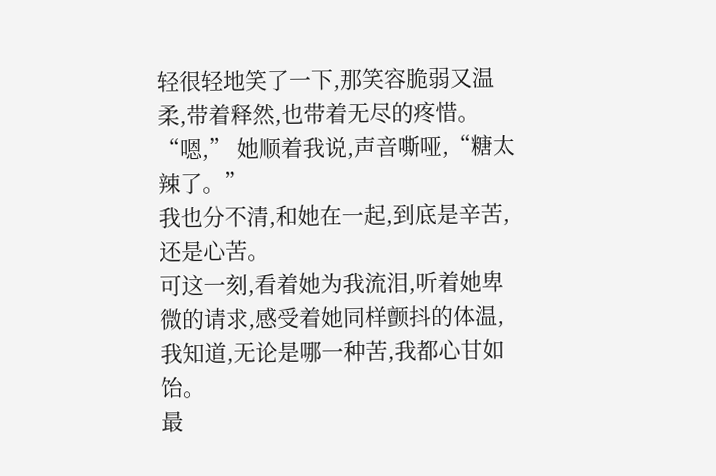轻很轻地笑了一下,那笑容脆弱又温柔,带着释然,也带着无尽的疼惜。“嗯,” 她顺着我说,声音嘶哑,“糖太辣了。”
我也分不清,和她在一起,到底是辛苦,还是心苦。
可这一刻,看着她为我流泪,听着她卑微的请求,感受着她同样颤抖的体温,我知道,无论是哪一种苦,我都心甘如饴。
最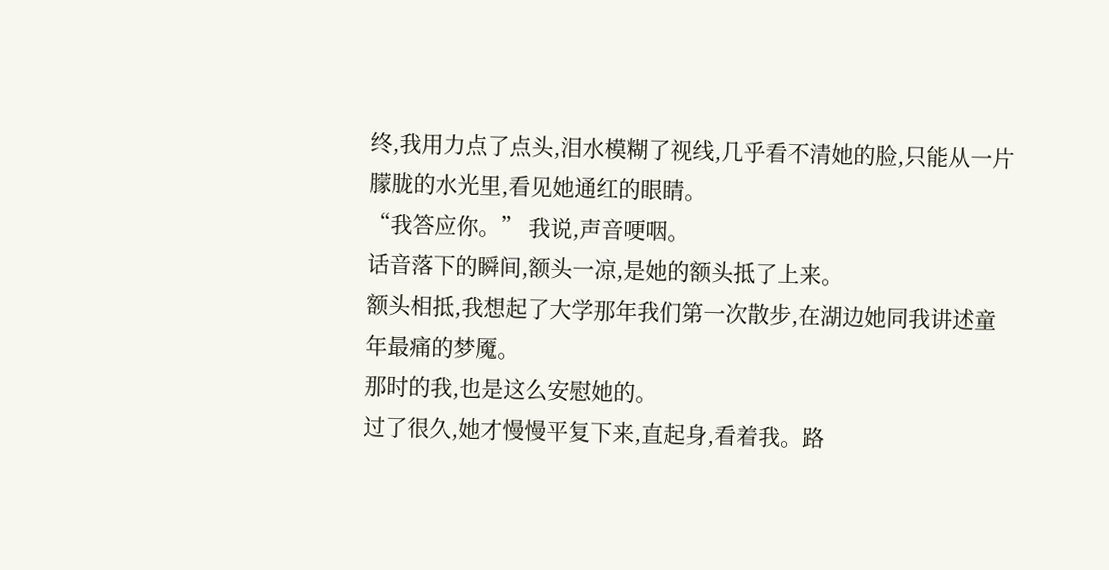终,我用力点了点头,泪水模糊了视线,几乎看不清她的脸,只能从一片朦胧的水光里,看见她通红的眼睛。
“我答应你。” 我说,声音哽咽。
话音落下的瞬间,额头一凉,是她的额头抵了上来。
额头相抵,我想起了大学那年我们第一次散步,在湖边她同我讲述童年最痛的梦魇。
那时的我,也是这么安慰她的。
过了很久,她才慢慢平复下来,直起身,看着我。路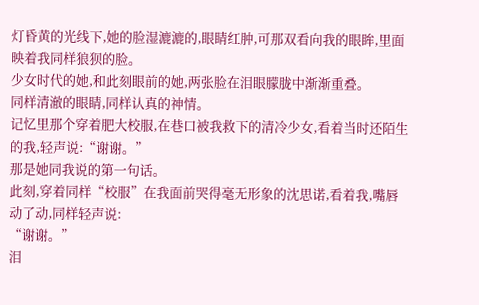灯昏黄的光线下,她的脸湿漉漉的,眼睛红肿,可那双看向我的眼眸,里面映着我同样狼狈的脸。
少女时代的她,和此刻眼前的她,两张脸在泪眼朦胧中渐渐重叠。
同样清澈的眼睛,同样认真的神情。
记忆里那个穿着肥大校服,在巷口被我救下的清冷少女,看着当时还陌生的我,轻声说:“谢谢。”
那是她同我说的第一句话。
此刻,穿着同样“校服”在我面前哭得毫无形象的沈思诺,看着我,嘴唇动了动,同样轻声说:
“谢谢。”
泪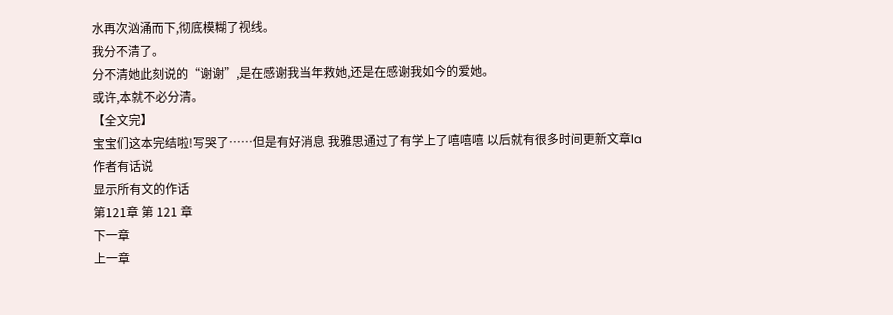水再次汹涌而下,彻底模糊了视线。
我分不清了。
分不清她此刻说的“谢谢”,是在感谢我当年救她,还是在感谢我如今的爱她。
或许,本就不必分清。
【全文完】
宝宝们这本完结啦!写哭了……但是有好消息 我雅思通过了有学上了嘻嘻嘻 以后就有很多时间更新文章la
作者有话说
显示所有文的作话
第121章 第 121 章
下一章
上一章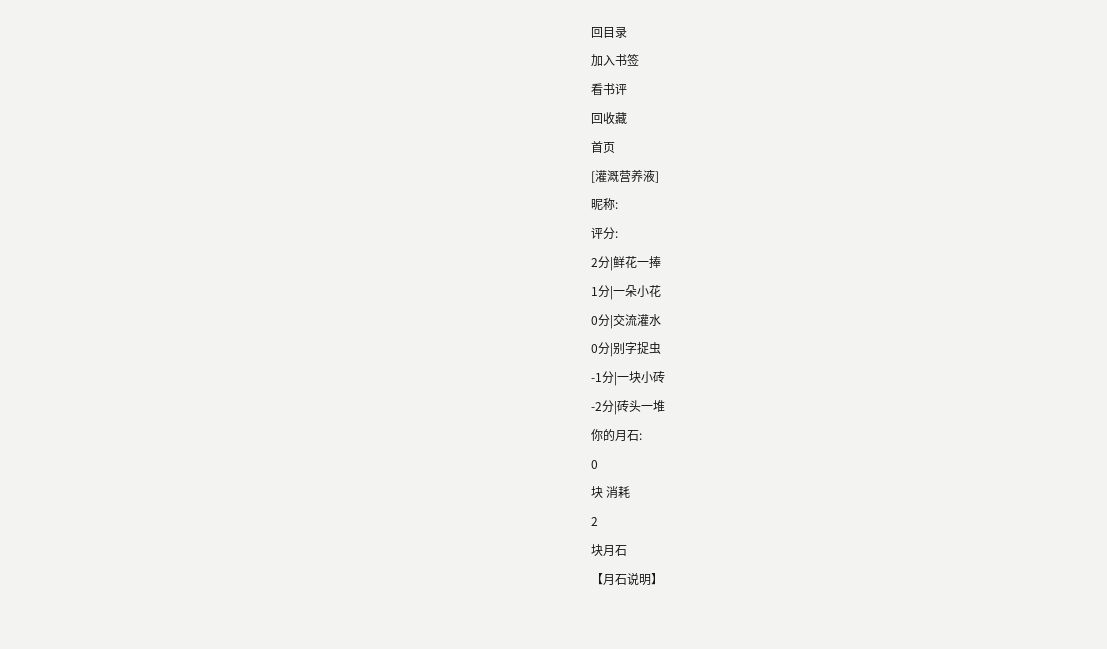回目录
加入书签
看书评
回收藏
首页
[灌溉营养液]
昵称:
评分:
2分|鲜花一捧
1分|一朵小花
0分|交流灌水
0分|别字捉虫
-1分|一块小砖
-2分|砖头一堆
你的月石:
0
块 消耗
2
块月石
【月石说明】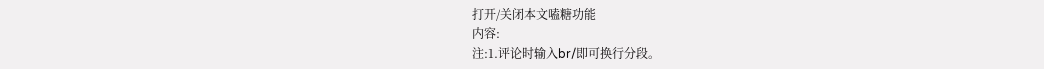打开/关闭本文嗑糖功能
内容:
注:1.评论时输入br/即可换行分段。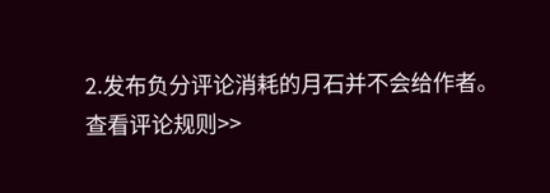2.发布负分评论消耗的月石并不会给作者。
查看评论规则>>